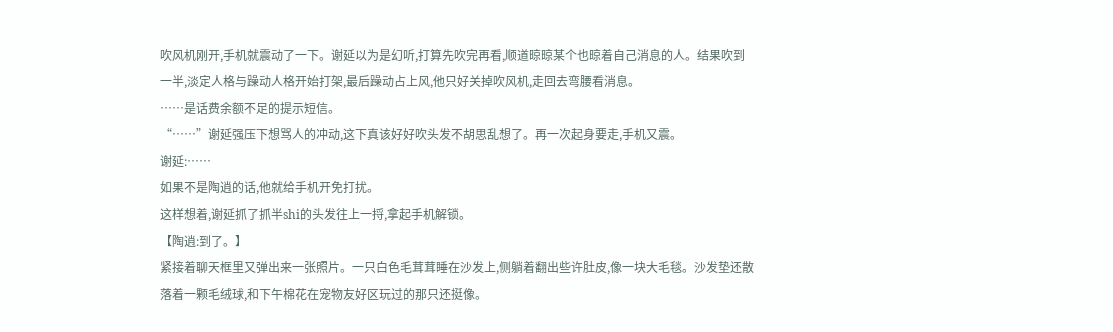吹风机刚开,手机就震动了一下。谢延以为是幻听,打算先吹完再看,顺道晾晾某个也晾着自己消息的人。结果吹到一半,淡定人格与躁动人格开始打架,最后躁动占上风,他只好关掉吹风机,走回去弯腰看消息。
……是话费余额不足的提示短信。
“……”谢延强压下想骂人的冲动,这下真该好好吹头发不胡思乱想了。再一次起身要走,手机又震。
谢延:……
如果不是陶逍的话,他就给手机开免打扰。
这样想着,谢延抓了抓半shi的头发往上一捋,拿起手机解锁。
【陶逍:到了。】
紧接着聊天框里又弹出来一张照片。一只白色毛茸茸睡在沙发上,侧躺着翻出些许肚皮,像一块大毛毯。沙发垫还散落着一颗毛绒球,和下午棉花在宠物友好区玩过的那只还挺像。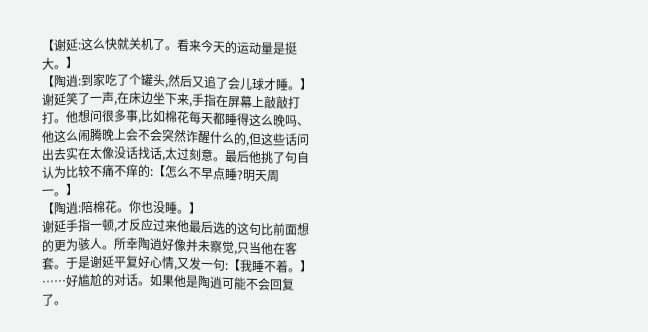【谢延:这么快就关机了。看来今天的运动量是挺大。】
【陶逍:到家吃了个罐头,然后又追了会儿球才睡。】
谢延笑了一声,在床边坐下来,手指在屏幕上敲敲打打。他想问很多事,比如棉花每天都睡得这么晚吗、他这么闹腾晚上会不会突然诈醒什么的,但这些话问出去实在太像没话找话,太过刻意。最后他挑了句自认为比较不痛不痒的:【怎么不早点睡?明天周一。】
【陶逍:陪棉花。你也没睡。】
谢延手指一顿,才反应过来他最后选的这句比前面想的更为骇人。所幸陶逍好像并未察觉,只当他在客套。于是谢延平复好心情,又发一句:【我睡不着。】
……好尴尬的对话。如果他是陶逍可能不会回复了。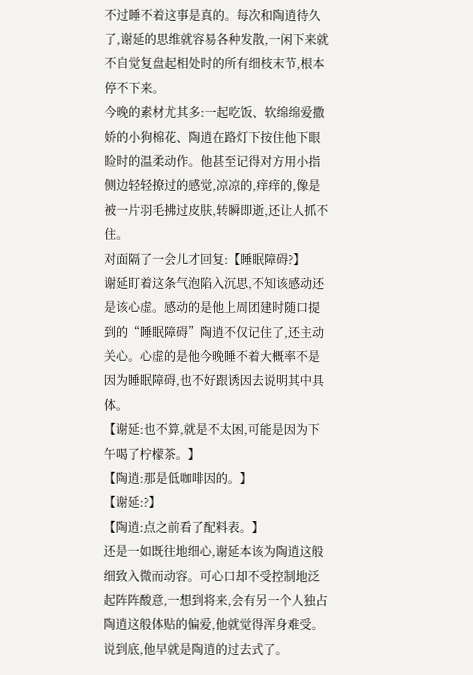不过睡不着这事是真的。每次和陶逍待久了,谢延的思维就容易各种发散,一闲下来就不自觉复盘起相处时的所有细枝末节,根本停不下来。
今晚的素材尤其多:一起吃饭、软绵绵爱撒娇的小狗棉花、陶逍在路灯下按住他下眼睑时的温柔动作。他甚至记得对方用小指侧边轻轻撩过的感觉,凉凉的,痒痒的,像是被一片羽毛拂过皮肤,转瞬即逝,还让人抓不住。
对面隔了一会儿才回复:【睡眠障碍?】
谢延盯着这条气泡陷入沉思,不知该感动还是该心虚。感动的是他上周团建时随口提到的“睡眠障碍”陶逍不仅记住了,还主动关心。心虚的是他今晚睡不着大概率不是因为睡眠障碍,也不好跟诱因去说明其中具体。
【谢延:也不算,就是不太困,可能是因为下午喝了柠檬茶。】
【陶逍:那是低咖啡因的。】
【谢延:?】
【陶逍:点之前看了配料表。】
还是一如既往地细心,谢延本该为陶逍这般细致入微而动容。可心口却不受控制地泛起阵阵酸意,一想到将来,会有另一个人独占陶逍这般体贴的偏爱,他就觉得浑身难受。
说到底,他早就是陶逍的过去式了。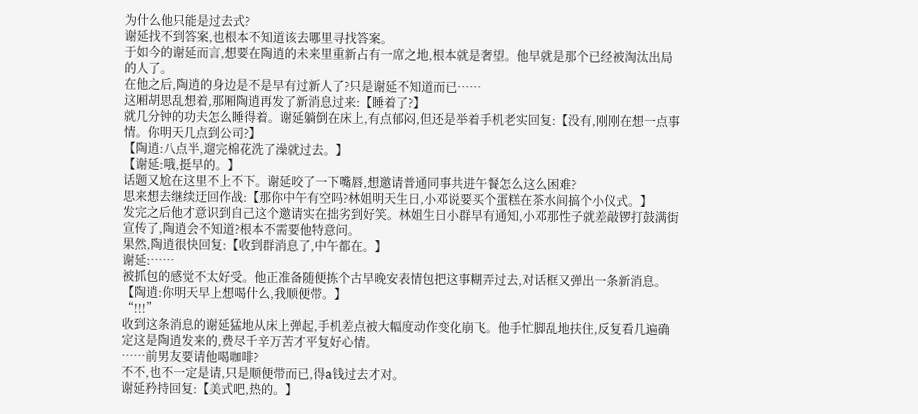为什么他只能是过去式?
谢延找不到答案,也根本不知道该去哪里寻找答案。
于如今的谢延而言,想要在陶逍的未来里重新占有一席之地,根本就是奢望。他早就是那个已经被淘汰出局的人了。
在他之后,陶逍的身边是不是早有过新人了?只是谢延不知道而已……
这厢胡思乱想着,那厢陶逍再发了新消息过来:【睡着了?】
就几分钟的功夫怎么睡得着。谢延躺倒在床上,有点郁闷,但还是举着手机老实回复:【没有,刚刚在想一点事情。你明天几点到公司?】
【陶逍:八点半,遛完棉花洗了澡就过去。】
【谢延:哦,挺早的。】
话题又尬在这里不上不下。谢延咬了一下嘴唇,想邀请普通同事共进午餐怎么这么困难?
思来想去继续迂回作战:【那你中午有空吗?林姐明天生日,小邓说要买个蛋糕在茶水间搞个小仪式。】
发完之后他才意识到自己这个邀请实在拙劣到好笑。林姐生日小群早有通知,小邓那性子就差敲锣打鼓满街宣传了,陶逍会不知道?根本不需要他特意问。
果然,陶逍很快回复:【收到群消息了,中午都在。】
谢延:……
被抓包的感觉不太好受。他正准备随便拣个古早晚安表情包把这事糊弄过去,对话框又弹出一条新消息。
【陶逍:你明天早上想喝什么,我顺便带。】
“!!!”
收到这条消息的谢延猛地从床上弹起,手机差点被大幅度动作变化崩飞。他手忙脚乱地扶住,反复看几遍确定这是陶逍发来的,费尽千辛万苦才平复好心情。
……前男友要请他喝咖啡?
不不,也不一定是请,只是顺便带而已,得a钱过去才对。
谢延矜持回复:【美式吧,热的。】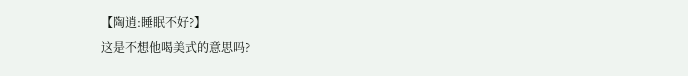【陶逍:睡眠不好?】
这是不想他喝美式的意思吗?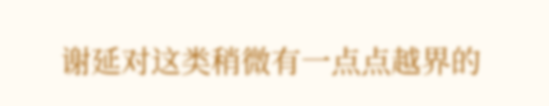谢延对这类稍微有一点点越界的